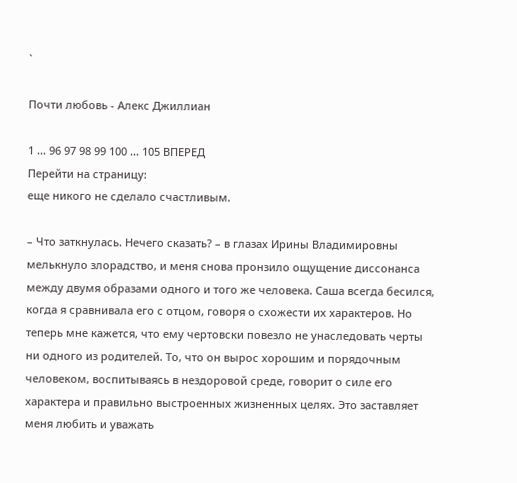`

Почти любовь - Алекс Джиллиан

1 ... 96 97 98 99 100 ... 105 ВПЕРЕД
Перейти на страницу:
еще никого не сделало счастливым.

– Что заткнулась. Нечего сказать? – в глазах Ирины Владимировны мелькнуло злорадство, и меня снова пронзило ощущение диссонанса между двумя образами одного и того же человека. Саша всегда бесился, когда я сравнивала его с отцом, говоря о схожести их характеров. Но теперь мне кажется, что ему чертовски повезло не унаследовать черты ни одного из родителей. То, что он вырос хорошим и порядочным человеком, воспитываясь в нездоровой среде, говорит о силе его характера и правильно выстроенных жизненных целях. Это заставляет меня любить и уважать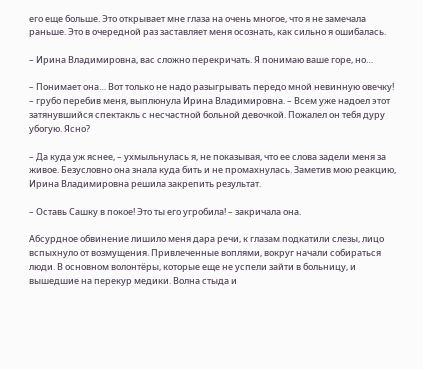его еще больше. Это открывает мне глаза на очень многое, что я не замечала раньше. Это в очередной раз заставляет меня осознать, как сильно я ошибалась.

– Ирина Владимировна, вас сложно перекричать. Я понимаю ваше горе, но…

– Понимает она… Вот только не надо разыгрывать передо мной невинную овечку! – грубо перебив меня, выплюнула Ирина Владимировна. – Всем уже надоел этот затянувшийся спектакль с несчастной больной девочкой. Пожалел он тебя дуру убогую. Ясно?

– Да куда уж яснее, – ухмыльнулась я, не показывая, что ее слова задели меня за живое. Безусловно она знала куда бить и не промахнулась. Заметив мою реакцию, Ирина Владимировна решила закрепить результат.

– Оставь Сашку в покое! Это ты его угробила! – закричала она.

Абсурдное обвинение лишило меня дара речи, к глазам подкатили слезы, лицо вспыхнуло от возмущения. Привлеченные воплями, вокруг начали собираться люди. В основном волонтёры, которые еще не успели зайти в больницу, и вышедшие на перекур медики. Волна стыда и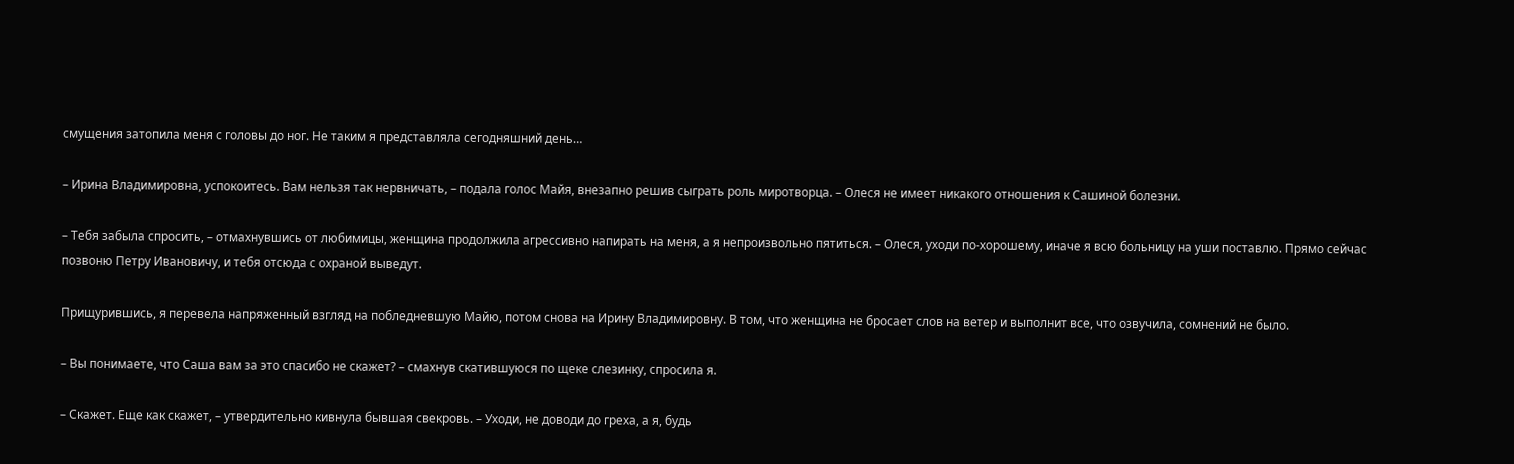смущения затопила меня с головы до ног. Не таким я представляла сегодняшний день…

– Ирина Владимировна, успокоитесь. Вам нельзя так нервничать, – подала голос Майя, внезапно решив сыграть роль миротворца. – Олеся не имеет никакого отношения к Сашиной болезни.

– Тебя забыла спросить, – отмахнувшись от любимицы, женщина продолжила агрессивно напирать на меня, а я непроизвольно пятиться. – Олеся, уходи по-хорошему, иначе я всю больницу на уши поставлю. Прямо сейчас позвоню Петру Ивановичу, и тебя отсюда с охраной выведут.

Прищурившись, я перевела напряженный взгляд на побледневшую Майю, потом снова на Ирину Владимировну. В том, что женщина не бросает слов на ветер и выполнит все, что озвучила, сомнений не было.

– Вы понимаете, что Саша вам за это спасибо не скажет? – смахнув скатившуюся по щеке слезинку, спросила я.

– Скажет. Еще как скажет, – утвердительно кивнула бывшая свекровь. – Уходи, не доводи до греха, а я, будь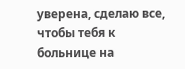уверена, сделаю все, чтобы тебя к больнице на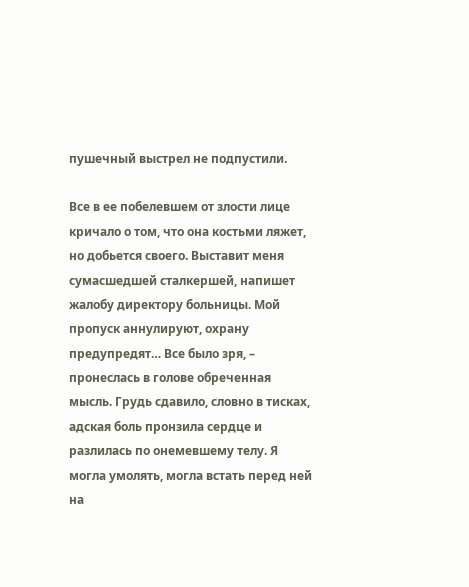пушечный выстрел не подпустили.

Все в ее побелевшем от злости лице кричало о том, что она костьми ляжет, но добьется своего. Выставит меня сумасшедшей сталкершей, напишет жалобу директору больницы. Мой пропуск аннулируют, охрану предупредят… Все было зря, – пронеслась в голове обреченная мысль. Грудь сдавило, словно в тисках, адская боль пронзила сердце и разлилась по онемевшему телу. Я могла умолять, могла встать перед ней на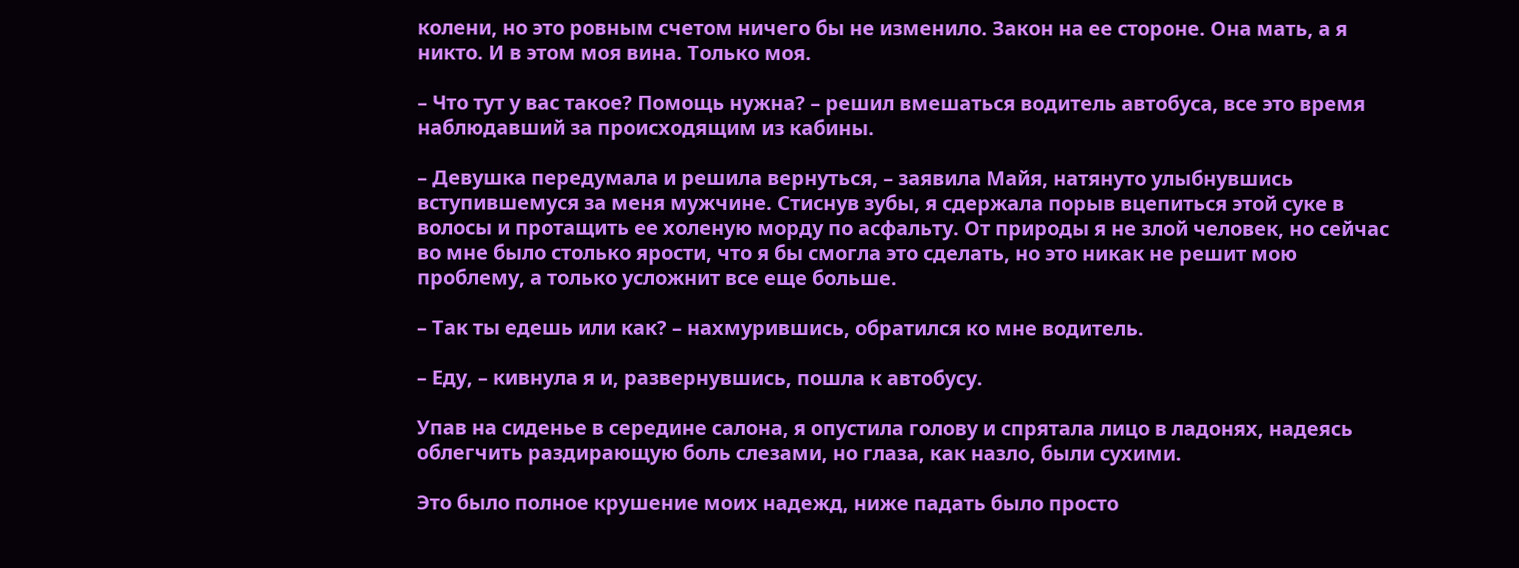колени, но это ровным счетом ничего бы не изменило. Закон на ее стороне. Она мать, а я никто. И в этом моя вина. Только моя.

– Что тут у вас такое? Помощь нужна? – решил вмешаться водитель автобуса, все это время наблюдавший за происходящим из кабины.

– Девушка передумала и решила вернуться, – заявила Майя, натянуто улыбнувшись вступившемуся за меня мужчине. Стиснув зубы, я сдержала порыв вцепиться этой суке в волосы и протащить ее холеную морду по асфальту. От природы я не злой человек, но сейчас во мне было столько ярости, что я бы смогла это сделать, но это никак не решит мою проблему, а только усложнит все еще больше.

– Так ты едешь или как? – нахмурившись, обратился ко мне водитель.

– Еду, – кивнула я и, развернувшись, пошла к автобусу.

Упав на сиденье в середине салона, я опустила голову и спрятала лицо в ладонях, надеясь облегчить раздирающую боль слезами, но глаза, как назло, были сухими.

Это было полное крушение моих надежд, ниже падать было просто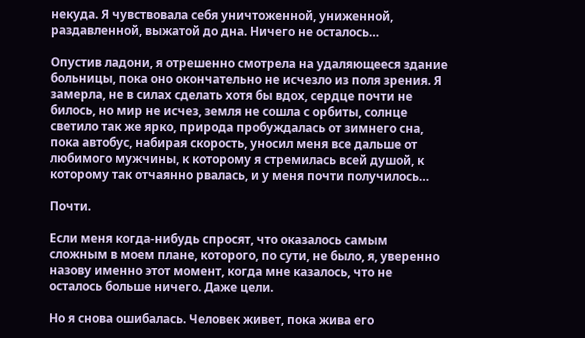некуда. Я чувствовала себя уничтоженной, униженной, раздавленной, выжатой до дна. Ничего не осталось…

Опустив ладони, я отрешенно смотрела на удаляющееся здание больницы, пока оно окончательно не исчезло из поля зрения. Я замерла, не в силах сделать хотя бы вдох, сердце почти не билось, но мир не исчез, земля не сошла с орбиты, солнце светило так же ярко, природа пробуждалась от зимнего сна, пока автобус, набирая скорость, уносил меня все дальше от любимого мужчины, к которому я стремилась всей душой, к которому так отчаянно рвалась, и у меня почти получилось…

Почти.

Если меня когда-нибудь спросят, что оказалось самым сложным в моем плане, которого, по сути, не было, я, уверенно назову именно этот момент, когда мне казалось, что не осталось больше ничего. Даже цели.

Но я снова ошибалась. Человек живет, пока жива его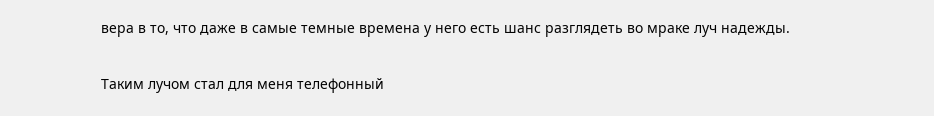вера в то, что даже в самые темные времена у него есть шанс разглядеть во мраке луч надежды.

Таким лучом стал для меня телефонный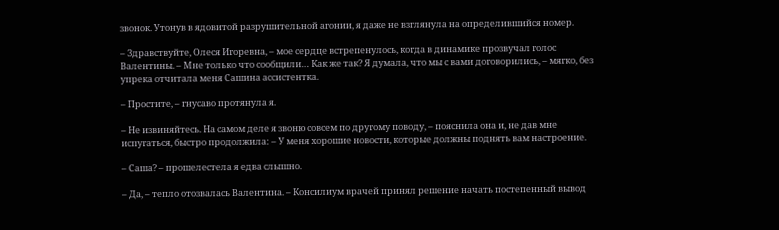звонок. Утонув в ядовитой разрушительной агонии, я даже не взглянула на определившийся номер.

– Здравствуйте, Олеся Игоревна, – мое сердце встрепенулось, когда в динамике прозвучал голос Валентины. – Мне только что сообщили… Как же так? Я думала, что мы с вами договорились, – мягко, без упрека отчитала меня Сашина ассистентка.

– Простите, – гнусаво протянула я.

– Не извиняйтесь. На самом деле я звоню совсем по другому поводу, – пояснила она и, не дав мне испугаться, быстро продолжила: – У меня хорошие новости, которые должны поднять вам настроение.

– Саша? – прошелестела я едва слышно.

– Да, – тепло отозвалась Валентина. – Консилиум врачей принял решение начать постепенный вывод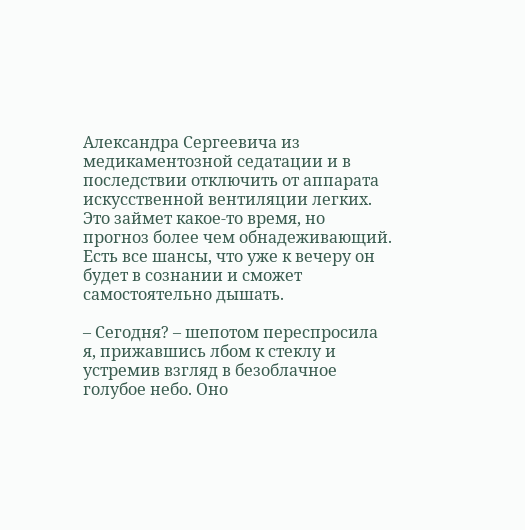Александра Сергеевича из медикаментозной седатации и в последствии отключить от аппарата искусственной вентиляции легких. Это займет какое-то время, но прогноз более чем обнадеживающий. Есть все шансы, что уже к вечеру он будет в сознании и сможет самостоятельно дышать.

– Сегодня? – шепотом переспросила я, прижавшись лбом к стеклу и устремив взгляд в безоблачное голубое небо. Оно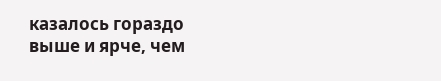казалось гораздо выше и ярче, чем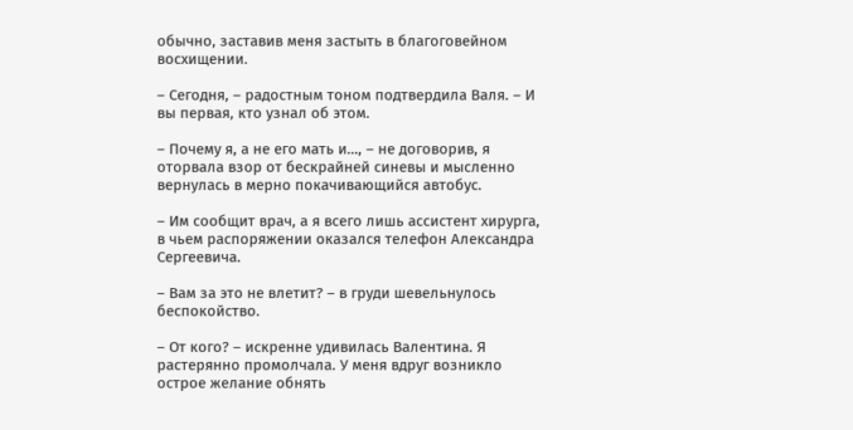обычно, заставив меня застыть в благоговейном восхищении.

– Сегодня, – радостным тоном подтвердила Валя. – И вы первая, кто узнал об этом.

– Почему я, а не его мать и…, – не договорив, я оторвала взор от бескрайней синевы и мысленно вернулась в мерно покачивающийся автобус.

– Им сообщит врач, а я всего лишь ассистент хирурга, в чьем распоряжении оказался телефон Александра Сергеевича.

– Вам за это не влетит? – в груди шевельнулось беспокойство.

– От кого? – искренне удивилась Валентина. Я растерянно промолчала. У меня вдруг возникло острое желание обнять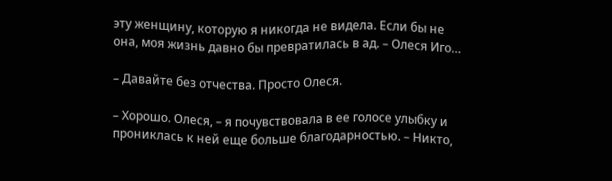эту женщину, которую я никогда не видела. Если бы не она, моя жизнь давно бы превратилась в ад. – Олеся Иго…

– Давайте без отчества. Просто Олеся.

– Хорошо. Олеся, – я почувствовала в ее голосе улыбку и прониклась к ней еще больше благодарностью. – Никто,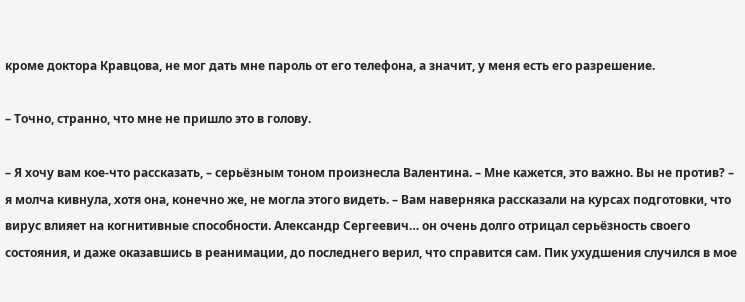кроме доктора Кравцова, не мог дать мне пароль от его телефона, а значит, у меня есть его разрешение.

– Точно, странно, что мне не пришло это в голову.

– Я хочу вам кое-что рассказать, – серьёзным тоном произнесла Валентина. – Мне кажется, это важно. Вы не против? – я молча кивнула, хотя она, конечно же, не могла этого видеть. – Вам наверняка рассказали на курсах подготовки, что вирус влияет на когнитивные способности. Александр Сергеевич… он очень долго отрицал серьёзность своего состояния, и даже оказавшись в реанимации, до последнего верил, что справится сам. Пик ухудшения случился в мое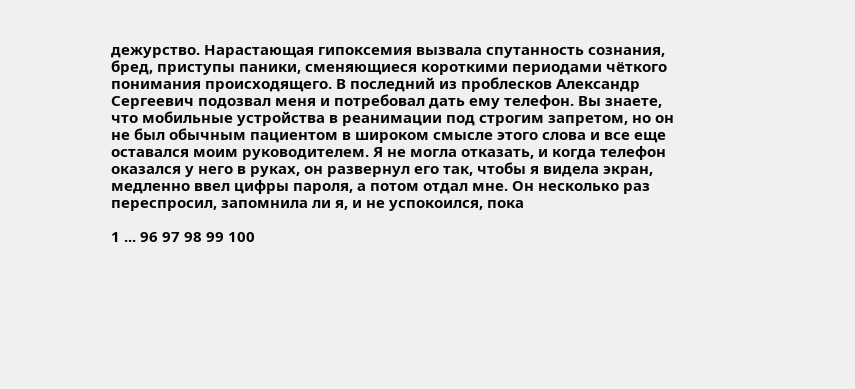дежурство. Нарастающая гипоксемия вызвала спутанность сознания, бред, приступы паники, сменяющиеся короткими периодами чёткого понимания происходящего. В последний из проблесков Александр Сергеевич подозвал меня и потребовал дать ему телефон. Вы знаете, что мобильные устройства в реанимации под строгим запретом, но он не был обычным пациентом в широком смысле этого слова и все еще оставался моим руководителем. Я не могла отказать, и когда телефон оказался у него в руках, он развернул его так, чтобы я видела экран, медленно ввел цифры пароля, а потом отдал мне. Он несколько раз переспросил, запомнила ли я, и не успокоился, пока

1 ... 96 97 98 99 100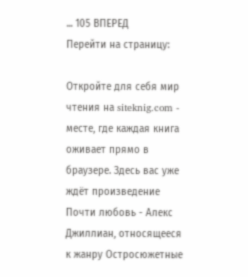... 105 ВПЕРЕД
Перейти на страницу:

Откройте для себя мир чтения на siteknig.com - месте, где каждая книга оживает прямо в браузере. Здесь вас уже ждёт произведение Почти любовь - Алекс Джиллиан, относящееся к жанру Остросюжетные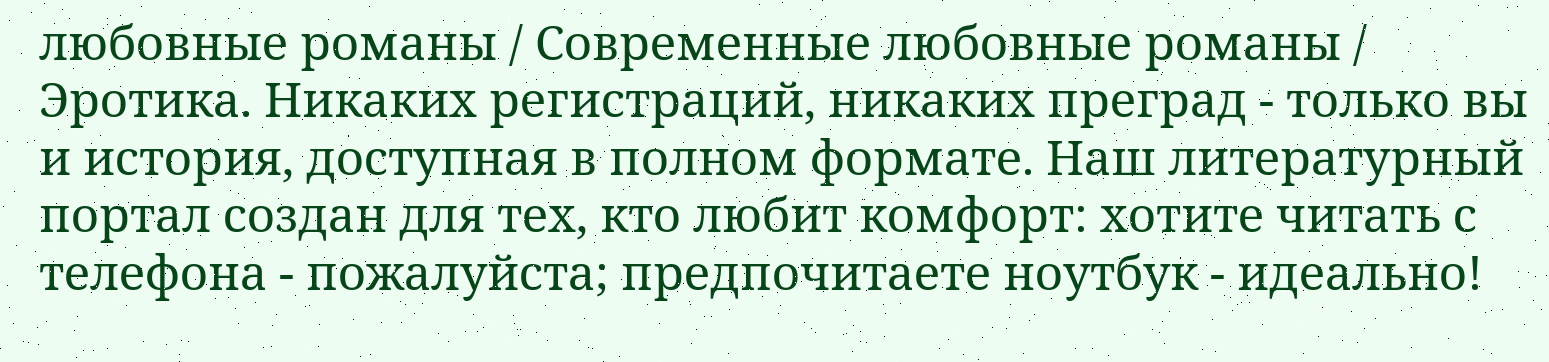любовные романы / Современные любовные романы / Эротика. Никаких регистраций, никаких преград - только вы и история, доступная в полном формате. Наш литературный портал создан для тех, кто любит комфорт: хотите читать с телефона - пожалуйста; предпочитаете ноутбук - идеально!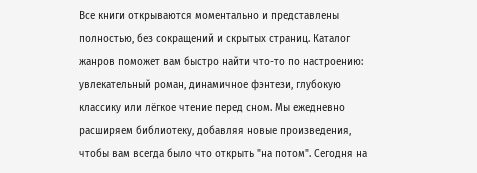Все книги открываются моментально и представлены полностью, без сокращений и скрытых страниц. Каталог жанров поможет вам быстро найти что-то по настроению: увлекательный роман, динамичное фэнтези, глубокую классику или лёгкое чтение перед сном. Мы ежедневно расширяем библиотеку, добавляя новые произведения, чтобы вам всегда было что открыть "на потом". Сегодня на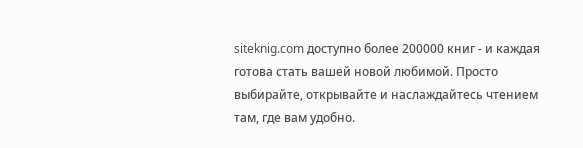siteknig.com доступно более 200000 книг - и каждая готова стать вашей новой любимой. Просто выбирайте, открывайте и наслаждайтесь чтением там, где вам удобно.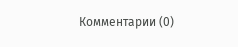Комментарии (0)